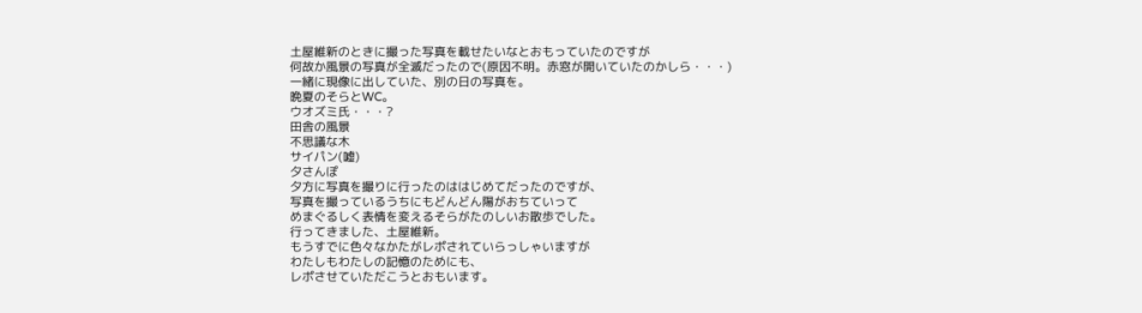土屋維新のときに撮った写真を載せたいなとおもっていたのですが
何故か風景の写真が全滅だったので(原因不明。赤窓が開いていたのかしら・・・)
一緒に現像に出していた、別の日の写真を。
晩夏のそらとWC。
ウオズミ氏・・・?
田舎の風景
不思議な木
サイパン(嘘)
夕さんぽ
夕方に写真を撮りに行ったのははじめてだったのですが、
写真を撮っているうちにもどんどん陽がおちていって
めまぐるしく表情を変えるそらがたのしいお散歩でした。
行ってきました、土屋維新。
もうすでに色々なかたがレポされていらっしゃいますが
わたしもわたしの記憶のためにも、
レポさせていただこうとおもいます。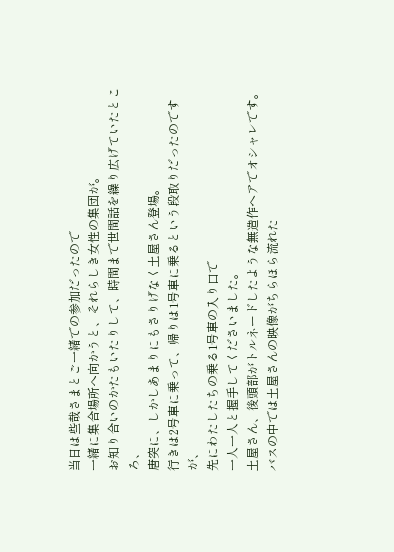当日は些哉さまとご一緒での参加だったので
一緒に集合場所へ向かうと、それらしき女性の集団が。
お知り合いのかたもいたりして、時間まで世間話を繰り広げていたところ、
唐突に、しかしあまりにもさりげなく土屋さん登場。
行きは2号車に乗って、帰りは1号車に乗るという段取りだったのですが、
先にわたしたちの乗る1号車の入り口で
一人一人と握手してくださいました。
土屋さん、後頭部がトルネードしたような無造作ヘアでオシャレです。
バスの中では土屋さんの映像がちらほら流れた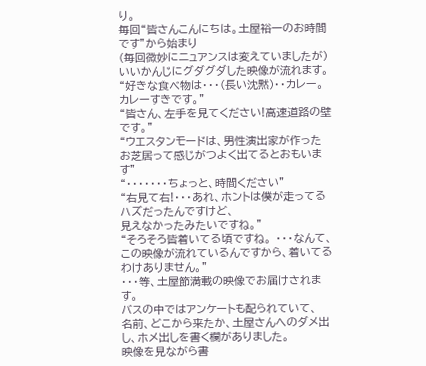り。
毎回“皆さんこんにちは。土屋裕一のお時間です”から始まり
(毎回微妙にニュアンスは変えていましたが)
いいかんじにグダグダした映像が流れます。
“好きな食べ物は・・・(長い沈黙)・・カレー。カレーすきです。”
“皆さん、左手を見てください!高速道路の壁です。”
“ウエスタンモードは、男性演出家が作ったお芝居って感じがつよく出てるとおもいます”
“・・・・・・・ちょっと、時間ください”
“右見て右!・・・あれ、ホントは僕が走ってるハズだったんですけど、
見えなかったみたいですね。”
“そろそろ皆着いてる頃ですね。 ・・・なんて、
この映像が流れているんですから、着いてるわけありません。”
・・・等、土屋節満載の映像でお届けされます。
バスの中ではアンケートも配られていて、
名前、どこから来たか、土屋さんへのダメ出し、ホメ出しを書く欄がありました。
映像を見ながら書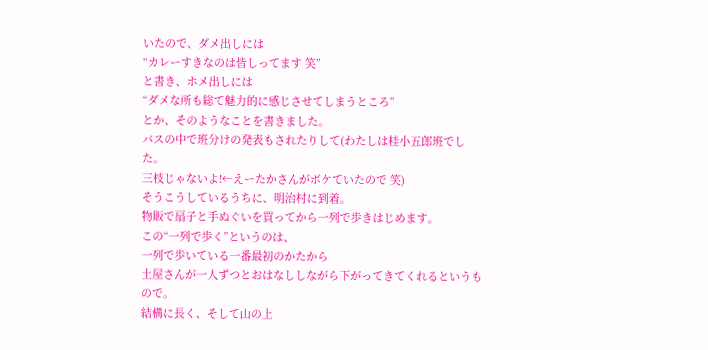いたので、ダメ出しには
“カレーすきなのは皆しってます 笑”
と書き、ホメ出しには
“ダメな所も総て魅力的に感じさせてしまうところ”
とか、そのようなことを書きました。
バスの中で班分けの発表もされたりして(わたしは桂小五郎班でした。
三枝じゃないよ!←えーたかさんがボケていたので 笑)
そうこうしているうちに、明治村に到着。
物販で扇子と手ぬぐいを買ってから一列で歩きはじめます。
この“一列で歩く”というのは、
一列で歩いている一番最初のかたから
土屋さんが一人ずつとおはなししながら下がってきてくれるというもので。
結構に長く、そして山の上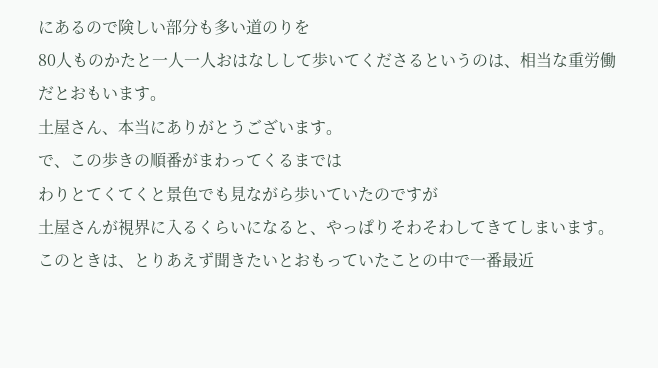にあるので険しい部分も多い道のりを
80人ものかたと一人一人おはなしして歩いてくださるというのは、相当な重労働だとおもいます。
土屋さん、本当にありがとうございます。
で、この歩きの順番がまわってくるまでは
わりとてくてくと景色でも見ながら歩いていたのですが
土屋さんが視界に入るくらいになると、やっぱりそわそわしてきてしまいます。
このときは、とりあえず聞きたいとおもっていたことの中で一番最近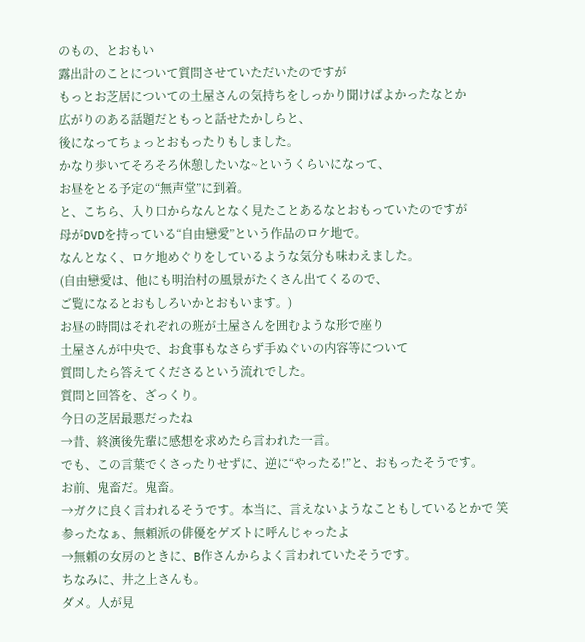のもの、とおもい
露出計のことについて質問させていただいたのですが
もっとお芝居についての土屋さんの気持ちをしっかり聞けばよかったなとか
広がりのある話題だともっと話せたかしらと、
後になってちょっとおもったりもしました。
かなり歩いてそろそろ休憩したいな~というくらいになって、
お昼をとる予定の“無声堂”に到着。
と、こちら、入り口からなんとなく見たことあるなとおもっていたのですが
母がDVDを持っている“自由戀愛”という作品のロケ地で。
なんとなく、ロケ地めぐりをしているような気分も味わえました。
(自由戀愛は、他にも明治村の風景がたくさん出てくるので、
ご覧になるとおもしろいかとおもいます。)
お昼の時間はそれぞれの班が土屋さんを囲むような形で座り
土屋さんが中央で、お食事もなさらず手ぬぐいの内容等について
質問したら答えてくださるという流れでした。
質問と回答を、ざっくり。
今日の芝居最悪だったね
→昔、終演後先輩に感想を求めたら言われた一言。
でも、この言葉でくさったりせずに、逆に“やったる!”と、おもったそうです。
お前、鬼畜だ。鬼畜。
→ガクに良く言われるそうです。本当に、言えないようなこともしているとかで 笑
参ったなぁ、無頼派の俳優をゲズトに呼んじゃったよ
→無頼の女房のときに、B作さんからよく言われていたそうです。
ちなみに、井之上さんも。
ダメ。人が見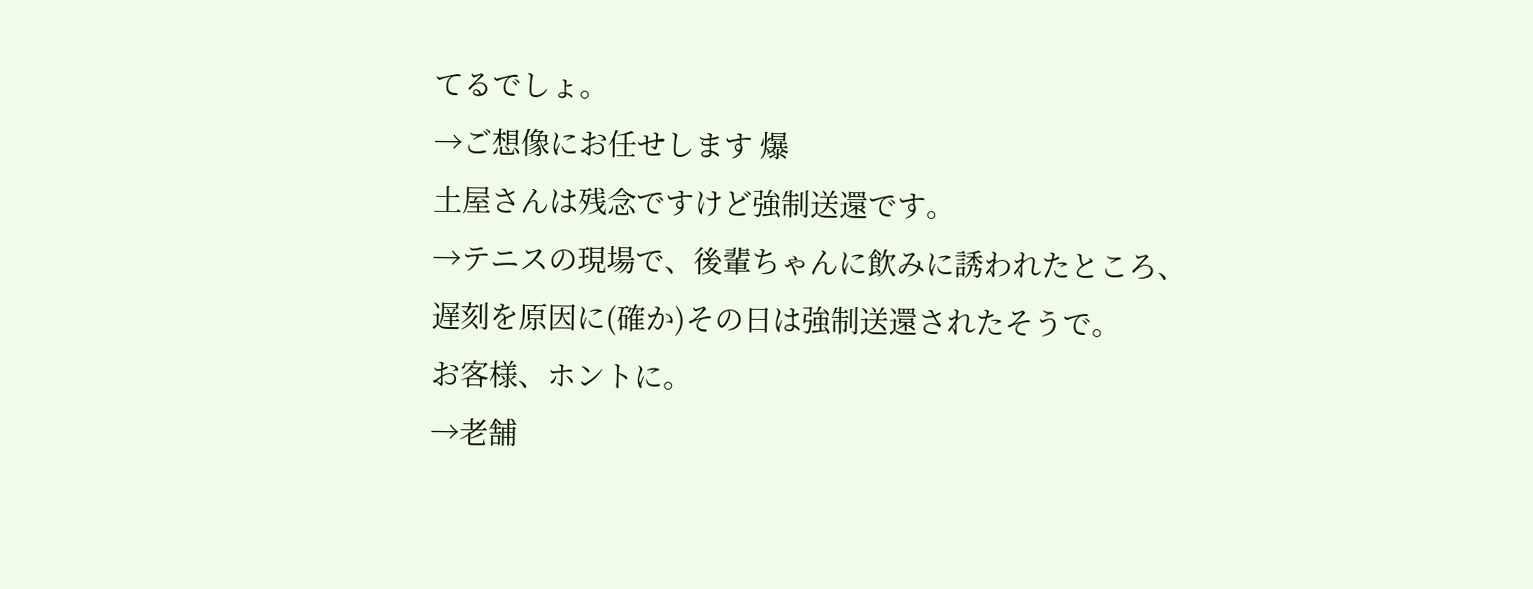てるでしょ。
→ご想像にお任せします 爆
土屋さんは残念ですけど強制送還です。
→テニスの現場で、後輩ちゃんに飲みに誘われたところ、
遅刻を原因に(確か)その日は強制送還されたそうで。
お客様、ホントに。
→老舗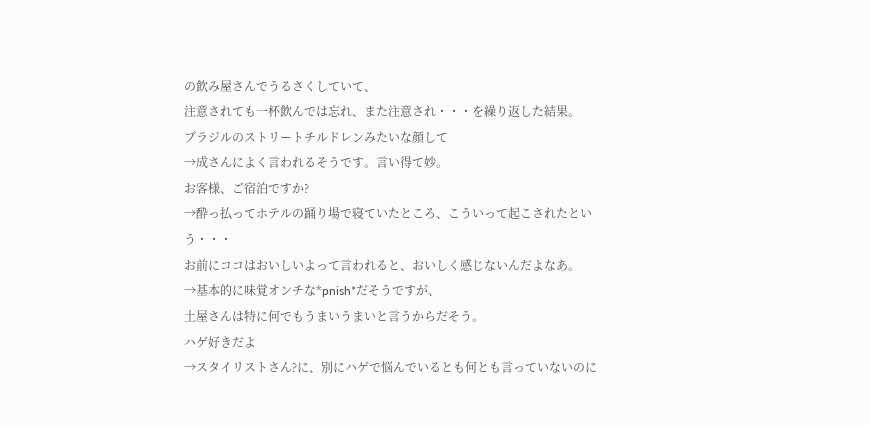の飲み屋さんでうるさくしていて、
注意されても一杯飲んでは忘れ、また注意され・・・を繰り返した結果。
ブラジルのストリートチルドレンみたいな顔して
→成さんによく言われるそうです。言い得て妙。
お客様、ご宿泊ですか?
→酔っ払ってホテルの踊り場で寝ていたところ、こういって起こされたという・・・
お前にココはおいしいよって言われると、おいしく感じないんだよなあ。
→基本的に味覚オンチな*pnish*だそうですが、
土屋さんは特に何でもうまいうまいと言うからだそう。
ハゲ好きだよ
→スタイリストさん?に、別にハゲで悩んでいるとも何とも言っていないのに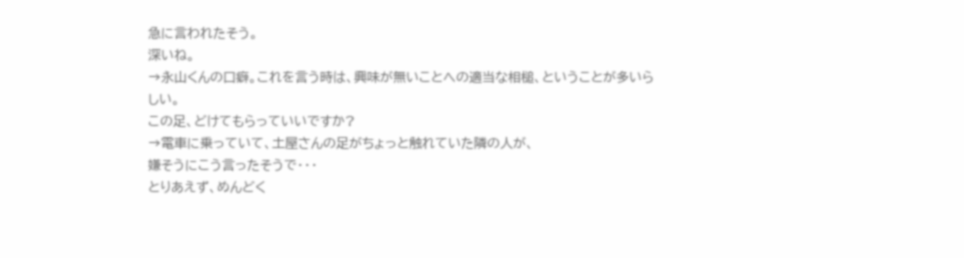急に言われたそう。
深いね。
→永山くんの口癖。これを言う時は、興味が無いことへの適当な相槌、ということが多いらしい。
この足、どけてもらっていいですか?
→電車に乗っていて、土屋さんの足がちょっと触れていた隣の人が、
嫌そうにこう言ったそうで・・・
とりあえず、めんどく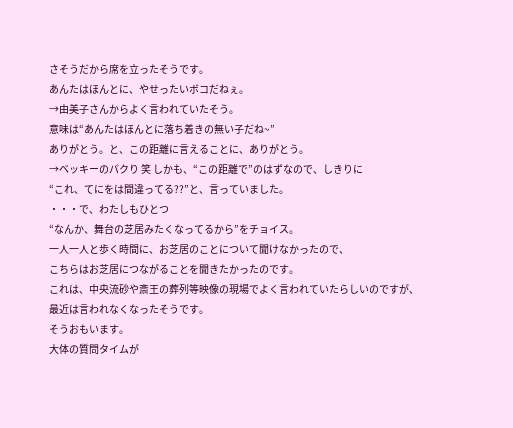さそうだから席を立ったそうです。
あんたはほんとに、やせったいボコだねぇ。
→由美子さんからよく言われていたそう。
意味は“あんたはほんとに落ち着きの無い子だね~”
ありがとう。と、この距離に言えることに、ありがとう。
→ベッキーのパクり 笑 しかも、“この距離で”のはずなので、しきりに
“これ、てにをは間違ってる??”と、言っていました。
・・・で、わたしもひとつ
“なんか、舞台の芝居みたくなってるから”をチョイス。
一人一人と歩く時間に、お芝居のことについて聞けなかったので、
こちらはお芝居につながることを聞きたかったのです。
これは、中央流砂や斎王の葬列等映像の現場でよく言われていたらしいのですが、
最近は言われなくなったそうです。
そうおもいます。
大体の質問タイムが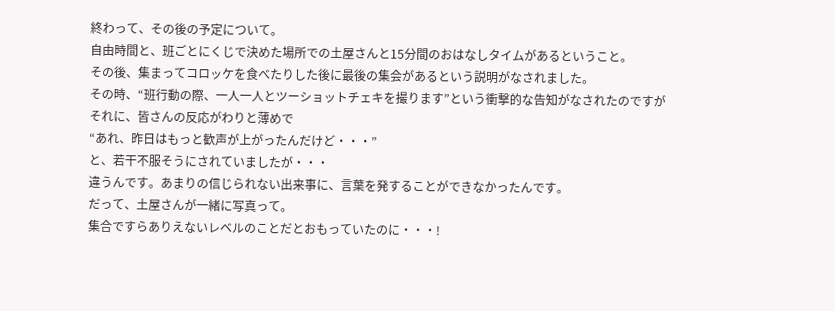終わって、その後の予定について。
自由時間と、班ごとにくじで決めた場所での土屋さんと15分間のおはなしタイムがあるということ。
その後、集まってコロッケを食べたりした後に最後の集会があるという説明がなされました。
その時、“班行動の際、一人一人とツーショットチェキを撮ります”という衝撃的な告知がなされたのですが
それに、皆さんの反応がわりと薄めで
“あれ、昨日はもっと歓声が上がったんだけど・・・”
と、若干不服そうにされていましたが・・・
違うんです。あまりの信じられない出来事に、言葉を発することができなかったんです。
だって、土屋さんが一緒に写真って。
集合ですらありえないレベルのことだとおもっていたのに・・・!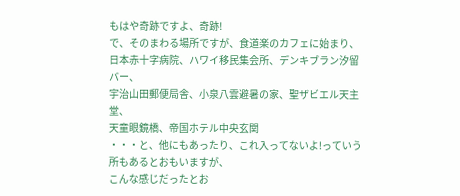もはや奇跡ですよ、奇跡!
で、そのまわる場所ですが、食道楽のカフェに始まり、
日本赤十字病院、ハワイ移民集会所、デンキブラン汐留バー、
宇治山田郵便局舎、小泉八雲避暑の家、聖ザビエル天主堂、
天童眼鏡橋、帝国ホテル中央玄関
・・・と、他にもあったり、これ入ってないよ!っていう所もあるとおもいますが、
こんな感じだったとお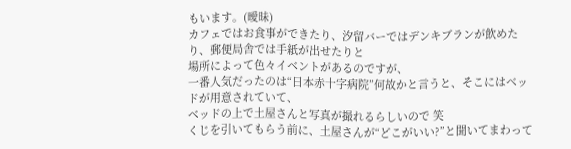もいます。(曖昧)
カフェではお食事ができたり、汐留バーではデンキブランが飲めたり、郵便局舎では手紙が出せたりと
場所によって色々イベントがあるのですが、
一番人気だったのは“日本赤十字病院”何故かと言うと、そこにはベッドが用意されていて、
ベッドの上で土屋さんと写真が撮れるらしいので 笑
くじを引いてもらう前に、土屋さんが“どこがいい?”と聞いてまわって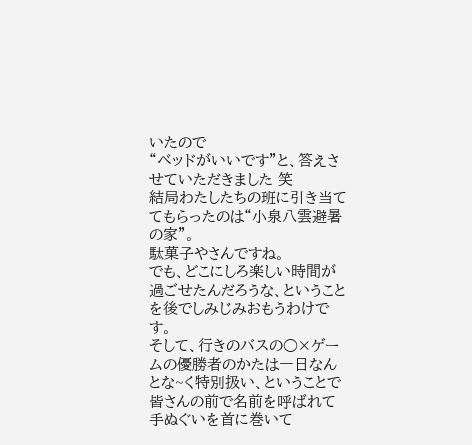いたので
“ベッドがいいです”と、答えさせていただきました 笑
結局わたしたちの班に引き当ててもらったのは“小泉八雲避暑の家”。
駄菓子やさんですね。
でも、どこにしろ楽しい時間が過ごせたんだろうな、ということを後でしみじみおもうわけです。
そして、行きのバスの○×ゲームの優勝者のかたは一日なんとな~く特別扱い、ということで
皆さんの前で名前を呼ばれて手ぬぐいを首に巻いて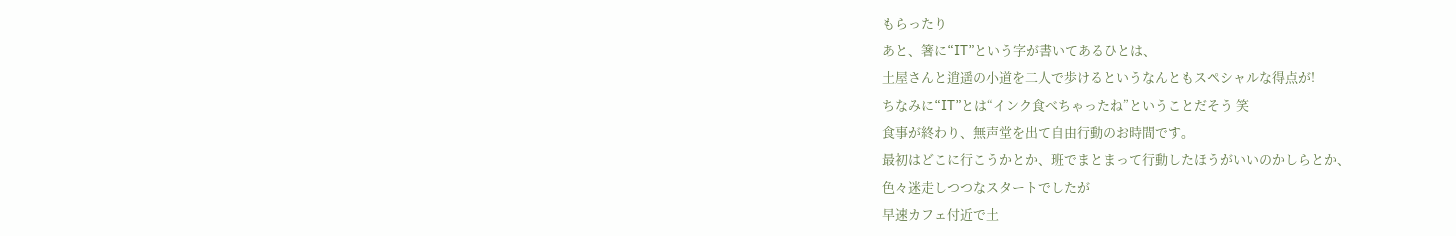もらったり
あと、箸に“IT”という字が書いてあるひとは、
土屋さんと逍遥の小道を二人で歩けるというなんともスペシャルな得点が!
ちなみに“IT”とは“インク食べちゃったね”ということだそう 笑
食事が終わり、無声堂を出て自由行動のお時間です。
最初はどこに行こうかとか、班でまとまって行動したほうがいいのかしらとか、
色々迷走しつつなスタートでしたが
早速カフェ付近で土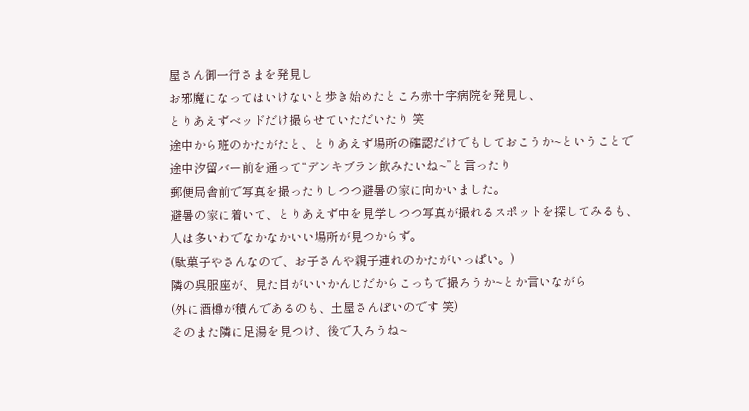屋さん御一行さまを発見し
お邪魔になってはいけないと歩き始めたところ赤十字病院を発見し、
とりあえずベッドだけ撮らせていただいたり 笑
途中から班のかたがたと、とりあえず場所の確認だけでもしておこうか~ということで
途中汐留バー前を通って“デンキブラン飲みたいね~”と言ったり
郵便局舎前で写真を撮ったりしつつ避暑の家に向かいました。
避暑の家に着いて、とりあえず中を見学しつつ写真が撮れるスポットを探してみるも、
人は多いわでなかなかいい場所が見つからず。
(駄菓子やさんなので、お子さんや親子連れのかたがいっぱい。)
隣の呉服座が、見た目がいいかんじだからこっちで撮ろうか~とか言いながら
(外に酒樽が積んであるのも、土屋さんぽいのです 笑)
そのまた隣に足湯を見つけ、後で入ろうね~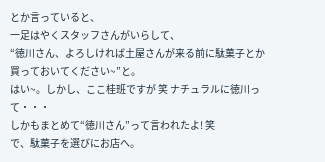とか言っていると、
一足はやくスタッフさんがいらして、
“徳川さん、よろしければ土屋さんが来る前に駄菓子とか買っておいてください~”と。
はい~。しかし、ここ桂班ですが 笑 ナチュラルに徳川って・・・
しかもまとめて“徳川さん”って言われたよ! 笑
で、駄菓子を選びにお店へ。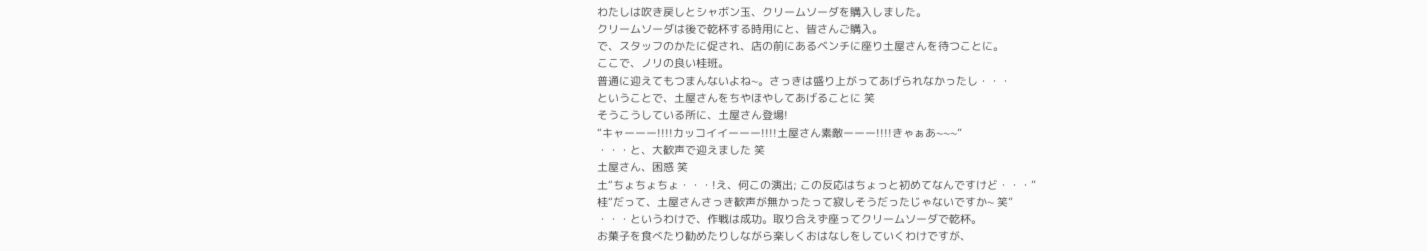わたしは吹き戻しとシャボン玉、クリームソーダを購入しました。
クリームソーダは後で乾杯する時用にと、皆さんご購入。
で、スタッフのかたに促され、店の前にあるベンチに座り土屋さんを待つことに。
ここで、ノリの良い桂班。
普通に迎えてもつまんないよね~。さっきは盛り上がってあげられなかったし・・・
ということで、土屋さんをちやほやしてあげることに 笑
そうこうしている所に、土屋さん登場!
“キャーーー!!!!カッコイイーーー!!!!土屋さん素敵ーーー!!!!きゃぁあ~~~”
・・・と、大歓声で迎えました 笑
土屋さん、困惑 笑
土“ちょちょちょ・・・!え、何この演出; この反応はちょっと初めてなんですけど・・・”
桂“だって、土屋さんさっき歓声が無かったって寂しそうだったじゃないですか~ 笑”
・・・というわけで、作戦は成功。取り合えず座ってクリームソーダで乾杯。
お菓子を食べたり勧めたりしながら楽しくおはなしをしていくわけですが、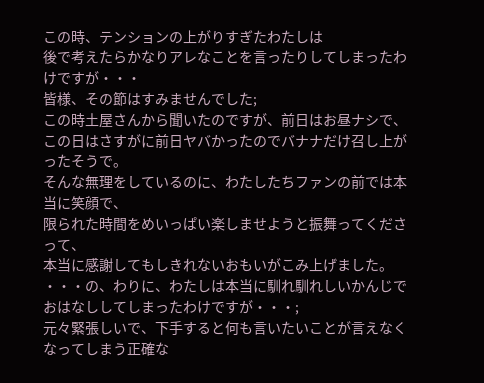この時、テンションの上がりすぎたわたしは
後で考えたらかなりアレなことを言ったりしてしまったわけですが・・・
皆様、その節はすみませんでした;
この時土屋さんから聞いたのですが、前日はお昼ナシで、
この日はさすがに前日ヤバかったのでバナナだけ召し上がったそうで。
そんな無理をしているのに、わたしたちファンの前では本当に笑顔で、
限られた時間をめいっぱい楽しませようと振舞ってくださって、
本当に感謝してもしきれないおもいがこみ上げました。
・・・の、わりに、わたしは本当に馴れ馴れしいかんじでおはなししてしまったわけですが・・・;
元々緊張しいで、下手すると何も言いたいことが言えなくなってしまう正確な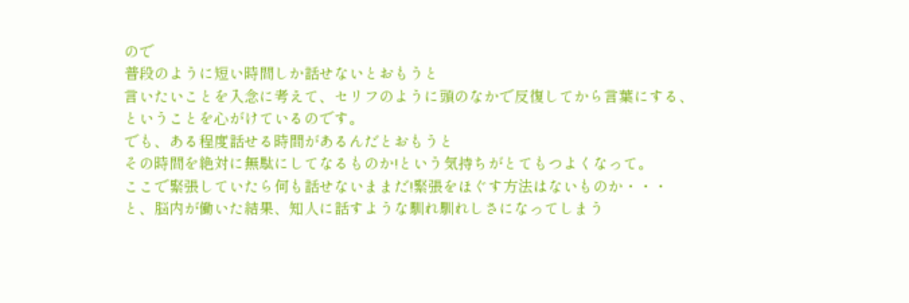ので
普段のように短い時間しか話せないとおもうと
言いたいことを入念に考えて、セリフのように頭のなかで反復してから言葉にする、
ということを心がけているのです。
でも、ある程度話せる時間があるんだとおもうと
その時間を絶対に無駄にしてなるものか!という気持ちがとてもつよくなって。
ここで緊張していたら何も話せないままだ!緊張をほぐす方法はないものか・・・
と、脳内が働いた結果、知人に話すような馴れ馴れしさになってしまう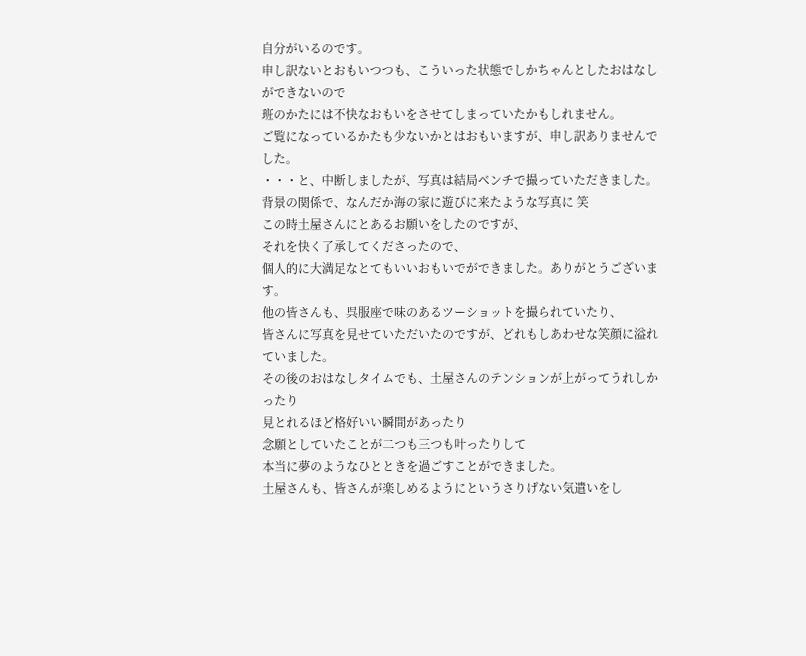自分がいるのです。
申し訳ないとおもいつつも、こういった状態でしかちゃんとしたおはなしができないので
班のかたには不快なおもいをさせてしまっていたかもしれません。
ご覧になっているかたも少ないかとはおもいますが、申し訳ありませんでした。
・・・と、中断しましたが、写真は結局ベンチで撮っていただきました。
背景の関係で、なんだか海の家に遊びに来たような写真に 笑
この時土屋さんにとあるお願いをしたのですが、
それを快く了承してくださったので、
個人的に大満足なとてもいいおもいでができました。ありがとうございます。
他の皆さんも、呉服座で味のあるツーショットを撮られていたり、
皆さんに写真を見せていただいたのですが、どれもしあわせな笑顔に溢れていました。
その後のおはなしタイムでも、土屋さんのテンションが上がってうれしかったり
見とれるほど格好いい瞬間があったり
念願としていたことが二つも三つも叶ったりして
本当に夢のようなひとときを過ごすことができました。
土屋さんも、皆さんが楽しめるようにというさりげない気遣いをし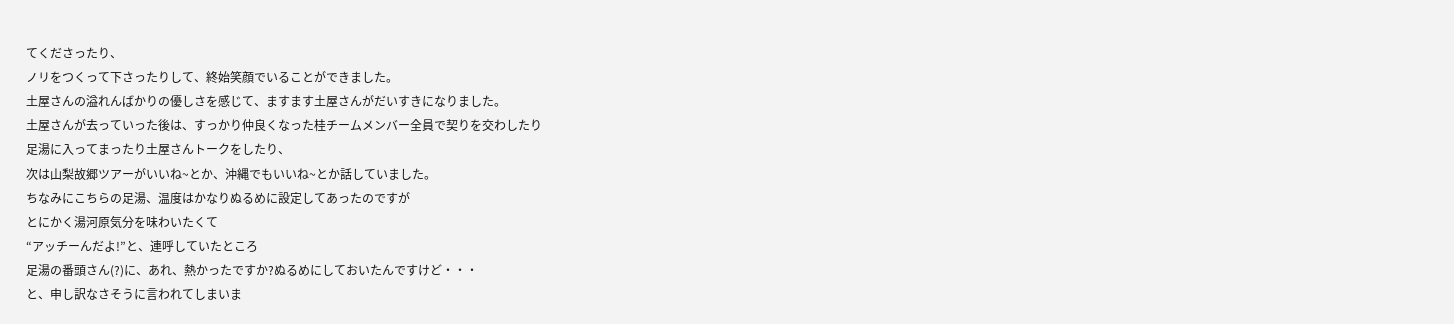てくださったり、
ノリをつくって下さったりして、終始笑顔でいることができました。
土屋さんの溢れんばかりの優しさを感じて、ますます土屋さんがだいすきになりました。
土屋さんが去っていった後は、すっかり仲良くなった桂チームメンバー全員で契りを交わしたり
足湯に入ってまったり土屋さんトークをしたり、
次は山梨故郷ツアーがいいね~とか、沖縄でもいいね~とか話していました。
ちなみにこちらの足湯、温度はかなりぬるめに設定してあったのですが
とにかく湯河原気分を味わいたくて
“アッチーんだよ!”と、連呼していたところ
足湯の番頭さん(?)に、あれ、熱かったですか?ぬるめにしておいたんですけど・・・
と、申し訳なさそうに言われてしまいま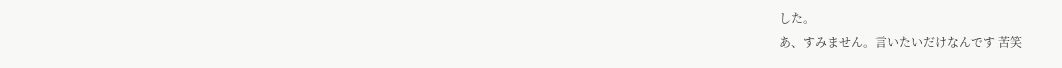した。
あ、すみません。言いたいだけなんです 苦笑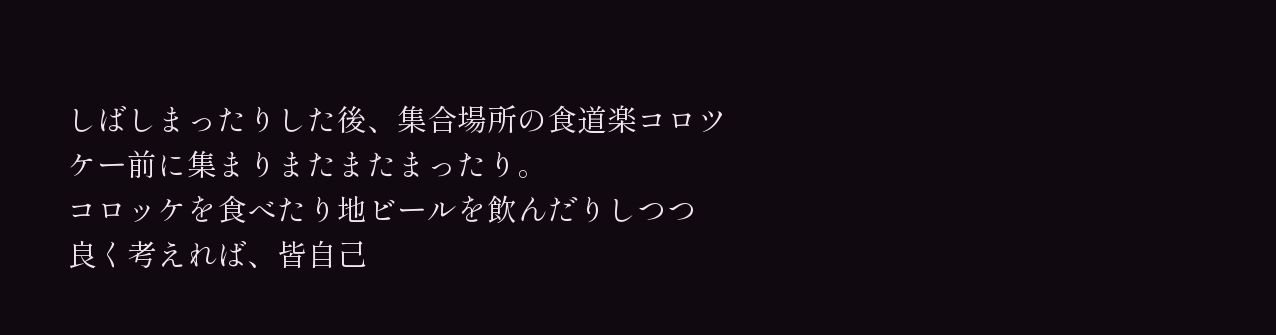しばしまったりした後、集合場所の食道楽コロツケー前に集まりまたまたまったり。
コロッケを食べたり地ビールを飲んだりしつつ
良く考えれば、皆自己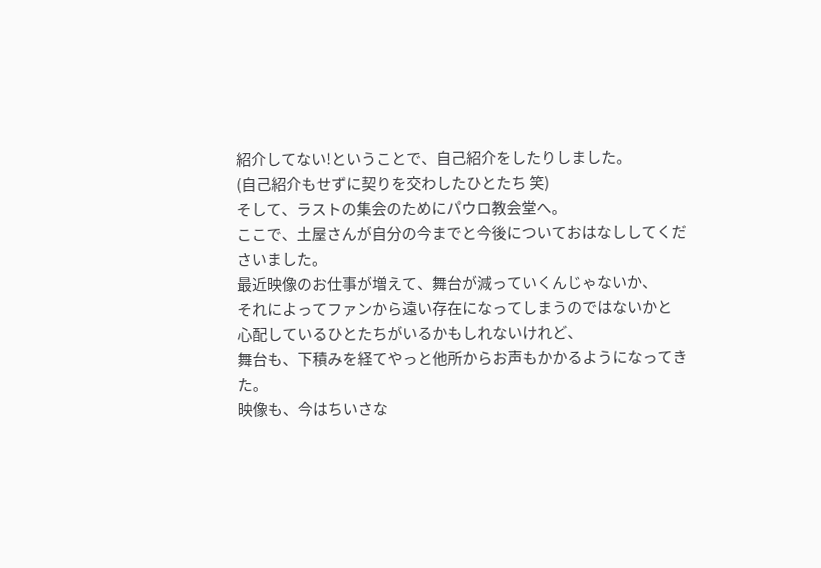紹介してない!ということで、自己紹介をしたりしました。
(自己紹介もせずに契りを交わしたひとたち 笑)
そして、ラストの集会のためにパウロ教会堂へ。
ここで、土屋さんが自分の今までと今後についておはなししてくださいました。
最近映像のお仕事が増えて、舞台が減っていくんじゃないか、
それによってファンから遠い存在になってしまうのではないかと
心配しているひとたちがいるかもしれないけれど、
舞台も、下積みを経てやっと他所からお声もかかるようになってきた。
映像も、今はちいさな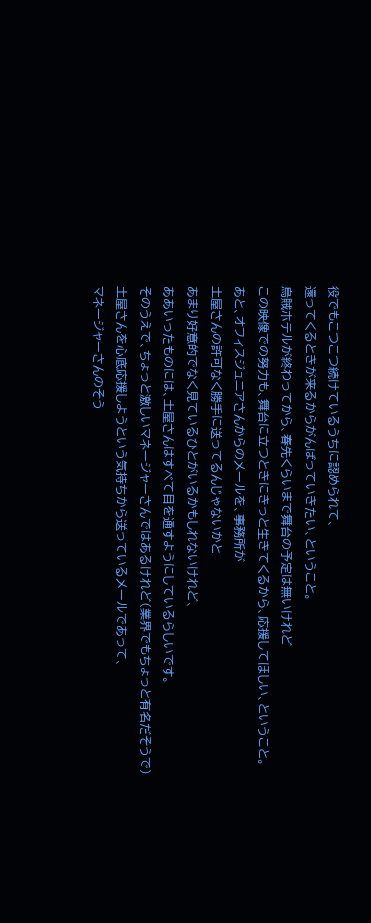役でもこつこつ続けているうちに認められて、
還ってくるときが来るからがんばっていきたい、ということ。
烏賊ホテルが終わってから、春先くらいまで舞台の予定は無いけれど
この映像での努力も、舞台に立つときにきっと生きてくるから、応援してほしい、ということ。
あと、オフィスジュニアさんからのメールを、事務所が
土屋さんの許可なく勝手に送ってるんじゃないかと
あまり好意的でなく見ているひとがいるかもしれないけれど、
ああいったものには、土屋さんはすべて目を通すようにしているらしいです。
そのうえで、ちょっと激しいマネージャーさんではあるけれど(業界でもちょっと有名だそうで)
土屋さんを心底応援しようという気持ちから送っているメールであって、
マネージャーさんのそう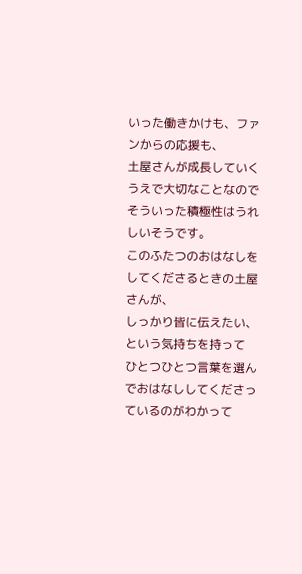いった働きかけも、ファンからの応援も、
土屋さんが成長していくうえで大切なことなので
そういった積極性はうれしいそうです。
このふたつのおはなしをしてくださるときの土屋さんが、
しっかり皆に伝えたい、という気持ちを持って
ひとつひとつ言葉を選んでおはなししてくださっているのがわかって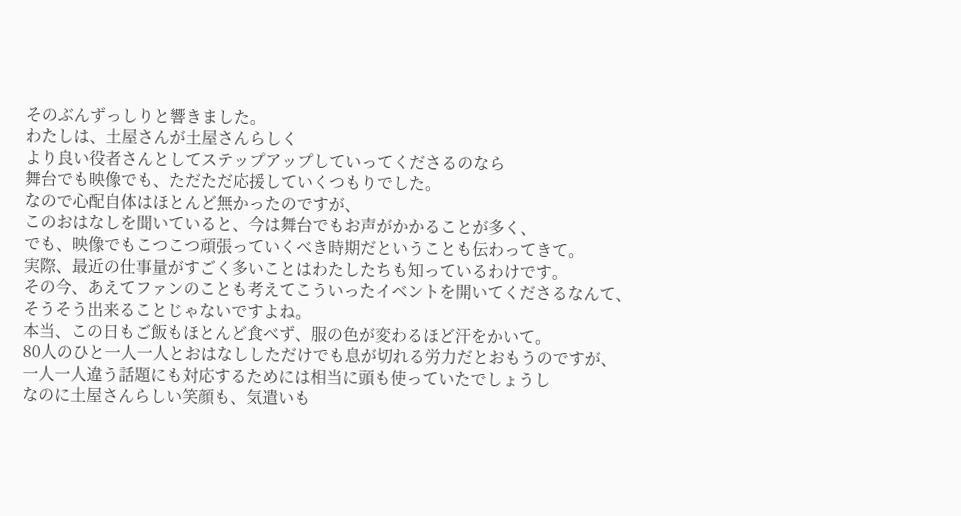そのぶんずっしりと響きました。
わたしは、土屋さんが土屋さんらしく
より良い役者さんとしてステップアップしていってくださるのなら
舞台でも映像でも、ただただ応援していくつもりでした。
なので心配自体はほとんど無かったのですが、
このおはなしを聞いていると、今は舞台でもお声がかかることが多く、
でも、映像でもこつこつ頑張っていくべき時期だということも伝わってきて。
実際、最近の仕事量がすごく多いことはわたしたちも知っているわけです。
その今、あえてファンのことも考えてこういったイベントを開いてくださるなんて、
そうそう出来ることじゃないですよね。
本当、この日もご飯もほとんど食べず、服の色が変わるほど汗をかいて。
80人のひと一人一人とおはなししただけでも息が切れる労力だとおもうのですが、
一人一人違う話題にも対応するためには相当に頭も使っていたでしょうし
なのに土屋さんらしい笑顔も、気遣いも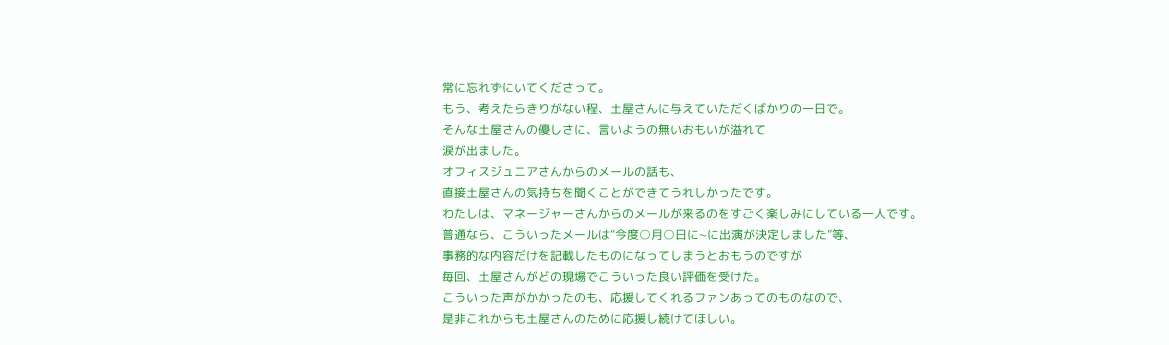常に忘れずにいてくださって。
もう、考えたらきりがない程、土屋さんに与えていただくばかりの一日で。
そんな土屋さんの優しさに、言いようの無いおもいが溢れて
涙が出ました。
オフィスジュニアさんからのメールの話も、
直接土屋さんの気持ちを聞くことができてうれしかったです。
わたしは、マネージャーさんからのメールが来るのをすごく楽しみにしている一人です。
普通なら、こういったメールは“今度○月○日に~に出演が決定しました”等、
事務的な内容だけを記載したものになってしまうとおもうのですが
毎回、土屋さんがどの現場でこういった良い評価を受けた。
こういった声がかかったのも、応援してくれるファンあってのものなので、
是非これからも土屋さんのために応援し続けてほしい。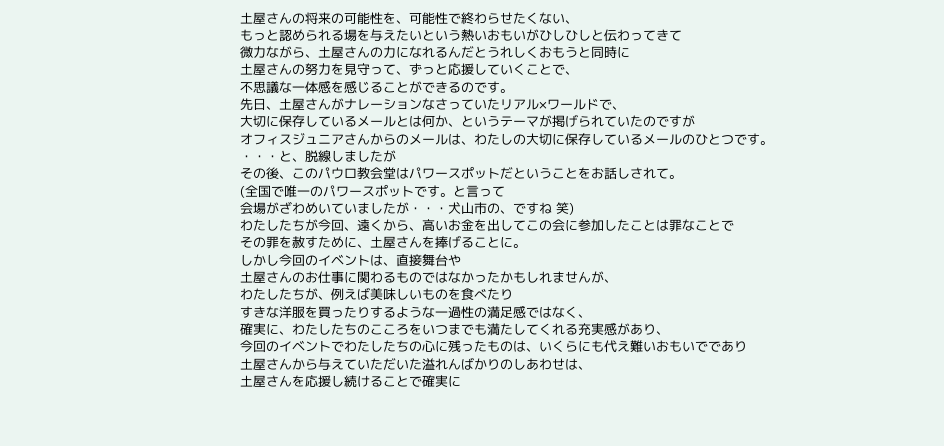土屋さんの将来の可能性を、可能性で終わらせたくない、
もっと認められる場を与えたいという熱いおもいがひしひしと伝わってきて
微力ながら、土屋さんの力になれるんだとうれしくおもうと同時に
土屋さんの努力を見守って、ずっと応援していくことで、
不思議な一体感を感じることができるのです。
先日、土屋さんがナレーションなさっていたリアル×ワールドで、
大切に保存しているメールとは何か、というテーマが掲げられていたのですが
オフィスジュニアさんからのメールは、わたしの大切に保存しているメールのひとつです。
・・・と、脱線しましたが
その後、このパウロ教会堂はパワースポットだということをお話しされて。
(全国で唯一のパワースポットです。と言って
会場がざわめいていましたが・・・犬山市の、ですね 笑)
わたしたちが今回、遠くから、高いお金を出してこの会に参加したことは罪なことで
その罪を赦すために、土屋さんを捧げることに。
しかし今回のイベントは、直接舞台や
土屋さんのお仕事に関わるものではなかったかもしれませんが、
わたしたちが、例えば美味しいものを食べたり
すきな洋服を買ったりするような一過性の満足感ではなく、
確実に、わたしたちのこころをいつまでも満たしてくれる充実感があり、
今回のイベントでわたしたちの心に残ったものは、いくらにも代え難いおもいでであり
土屋さんから与えていただいた溢れんばかりのしあわせは、
土屋さんを応援し続けることで確実に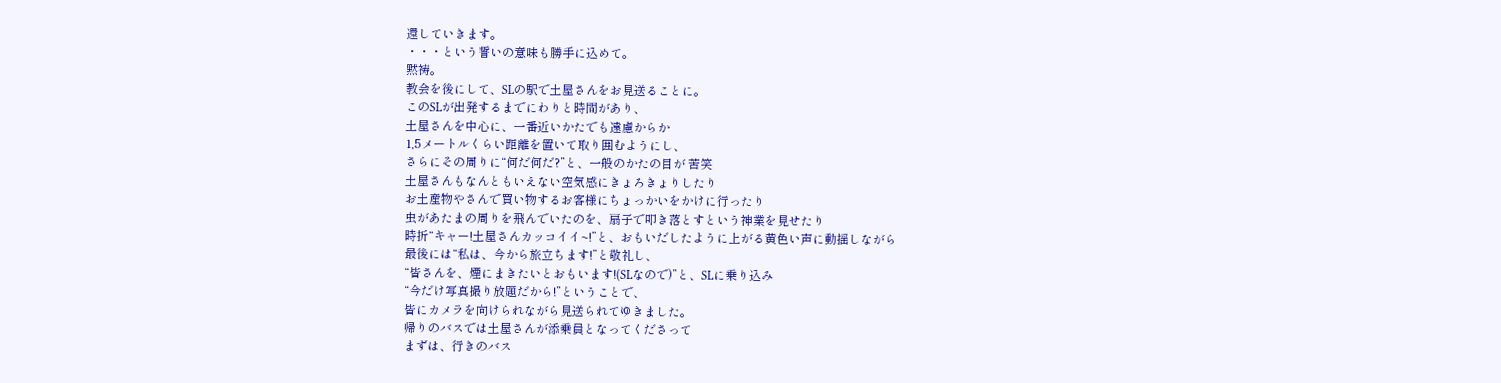還していきます。
・・・という誓いの意味も勝手に込めて。
黙祷。
教会を後にして、SLの駅で土屋さんをお見送ることに。
このSLが出発するまでにわりと時間があり、
土屋さんを中心に、一番近いかたでも遠慮からか
1,5メートルくらい距離を置いて取り囲むようにし、
さらにその周りに“何だ何だ?”と、一般のかたの目が 苦笑
土屋さんもなんともいえない空気感にきょろきょりしたり
お土産物やさんで買い物するお客様にちょっかいをかけに行ったり
虫があたまの周りを飛んでいたのを、扇子で叩き落とすという神業を見せたり
時折“キャー!土屋さんカッコイイ~!”と、おもいだしたように上がる黄色い声に動揺しながら
最後には“私は、今から旅立ちます!”と敬礼し、
“皆さんを、煙にまきたいとおもいます!(SLなので)”と、SLに乗り込み
“今だけ写真撮り放題だから!”ということで、
皆にカメラを向けられながら見送られてゆきました。
帰りのバスでは土屋さんが添乗員となってくださって
まずは、行きのバス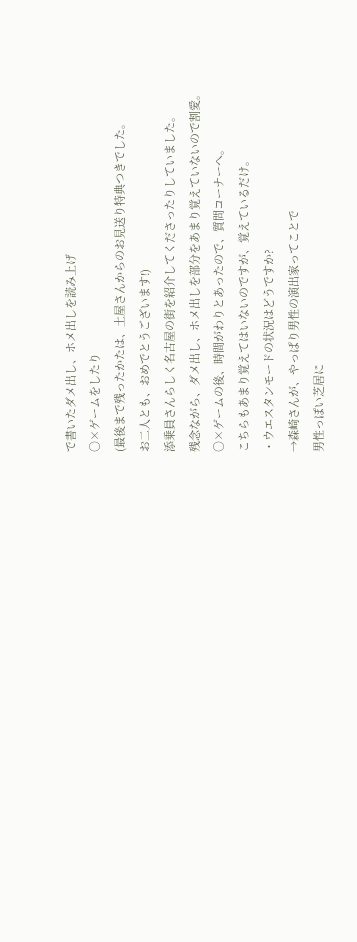で書いたダメ出し、ホメ出しを読み上げ
○×ゲームをしたり
(最後まで残ったかたは、土屋さんからのお見送り特典つきでした。
お二人とも、おめでとうございます!)
添乗員さんらしく名古屋の街を紹介してくださったりしていました。
残念ながら、ダメ出し、ホメ出しを部分をあまり覚えていないので割愛。
○×ゲームの後、時間がわりとあったので、質問コーナーへ。
こちらもあまり覚えてはいないのですが、覚えているだけ。
・ウエスタンモードの状況はどうですか?
→森崎さんが、やっぱり男性の演出家ってことで
男性っぽい芝居に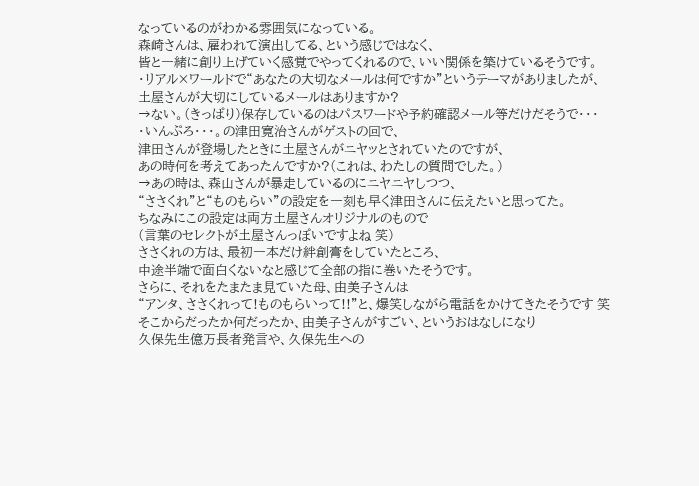なっているのがわかる雰囲気になっている。
森崎さんは、雇われて演出してる、という感じではなく、
皆と一緒に創り上げていく感覚でやってくれるので、いい関係を築けているそうです。
・リアル×ワールドで“あなたの大切なメールは何ですか”というテーマがありましたが、
土屋さんが大切にしているメールはありますか?
→ない。(きっぱり)保存しているのはパスワードや予約確認メール等だけだそうで・・・
・いんぷろ・・・。の津田寛治さんがゲストの回で、
津田さんが登場したときに土屋さんがニヤッとされていたのですが、
あの時何を考えてあったんですか?(これは、わたしの質問でした。)
→あの時は、森山さんが暴走しているのにニヤニヤしつつ、
“ささくれ”と“ものもらい”の設定を一刻も早く津田さんに伝えたいと思ってた。
ちなみにこの設定は両方土屋さんオリジナルのもので
(言葉のセレクトが土屋さんっぽいですよね 笑)
ささくれの方は、最初一本だけ絆創膏をしていたところ、
中途半端で面白くないなと感じて全部の指に巻いたそうです。
さらに、それをたまたま見ていた母、由美子さんは
“アンタ、ささくれって!ものもらいって!!”と、爆笑しながら電話をかけてきたそうです 笑
そこからだったか何だったか、由美子さんがすごい、というおはなしになり
久保先生億万長者発言や、久保先生への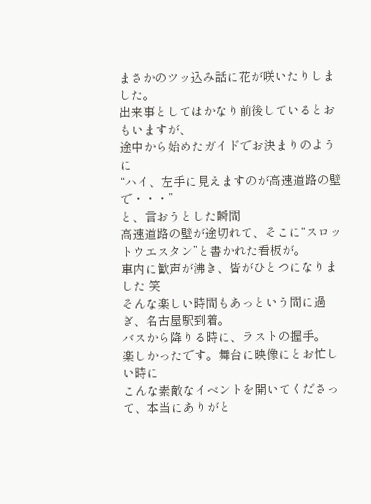まさかのツッ込み話に花が咲いたりしました。
出来事としてはかなり前後しているとおもいますが、
途中から始めたガイドでお決まりのように
“ハイ、左手に見えますのが高速道路の壁で・・・”
と、言おうとした瞬間
高速道路の壁が途切れて、そこに“スロットウエスタン”と書かれた看板が。
車内に歓声が沸き、皆がひとつになりました 笑
そんな楽しい時間もあっという間に過ぎ、名古屋駅到着。
バスから降りる時に、ラストの握手。
楽しかったです。舞台に映像にとお忙しい時に
こんな素敵なイベントを開いてくださって、本当にありがと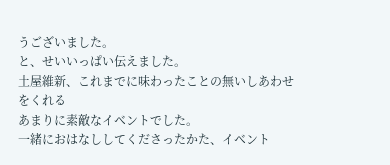うございました。
と、せいいっぱい伝えました。
土屋維新、これまでに味わったことの無いしあわせをくれる
あまりに素敵なイベントでした。
一緒におはなししてくださったかた、イベント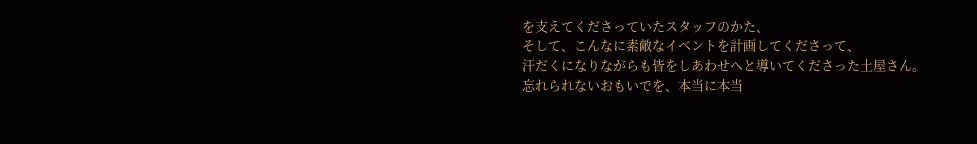を支えてくださっていたスタッフのかた、
そして、こんなに素敵なイベントを計画してくださって、
汗だくになりながらも皆をしあわせへと導いてくださった土屋さん。
忘れられないおもいでを、本当に本当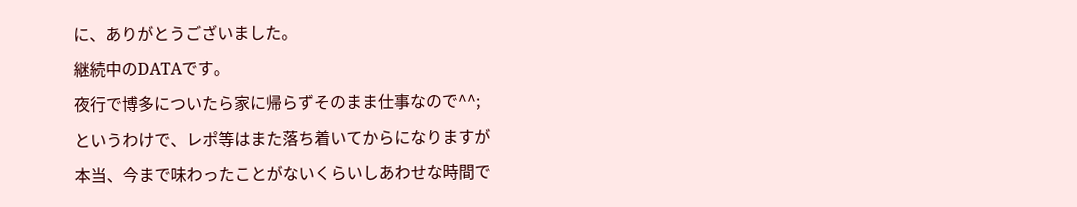に、ありがとうございました。
継続中のDATAです。
夜行で博多についたら家に帰らずそのまま仕事なので^^;
というわけで、レポ等はまた落ち着いてからになりますが
本当、今まで味わったことがないくらいしあわせな時間で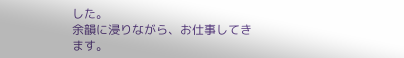した。
余韻に浸りながら、お仕事してきます。